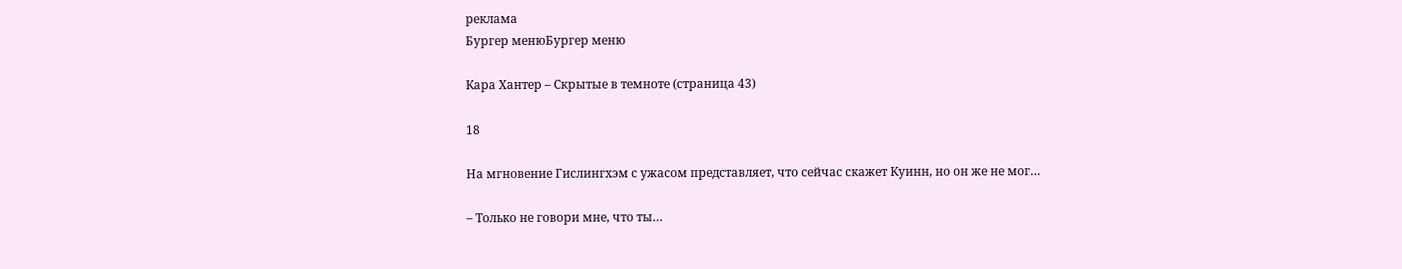реклама
Бургер менюБургер меню

Кара Хантер – Скрытые в темноте (страница 43)

18

На мгновение Гислингхэм с ужасом представляет, что сейчас скажет Куинн, но он же не мог…

– Только не говори мне, что ты…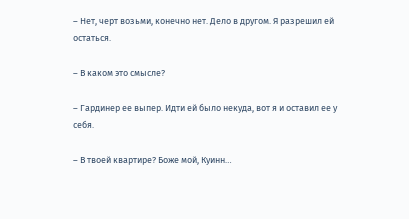– Нет, черт возьми, конечно нет. Дело в другом. Я разрешил ей остаться.

– В каком это смысле?

– Гардинер ее выпер. Идти ей было некуда, вот я и оставил ее у себя.

– В твоей квартире? Боже мой, Куинн…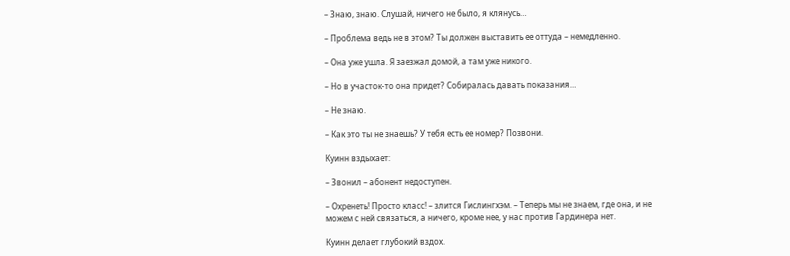– Знаю, знаю. Слушай, ничего не было, я клянусь…

– Проблема ведь не в этом? Ты должен выставить ее оттуда – немедленно.

– Она уже ушла. Я заезжал домой, а там уже никого.

– Но в участок-то она придет? Собиралась давать показания…

– Не знаю.

– Как это ты не знаешь? У тебя есть ее номер? Позвони.

Куинн вздыхает:

– Звонил – абонент недоступен.

– Охренеть! Просто класс! – злится Гислингхэм. – Теперь мы не знаем, где она, и не можем с ней связаться, а ничего, кроме нее, у нас против Гардинера нет.

Куинн делает глубокий вздох.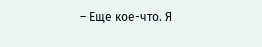– Еще кое-что. Я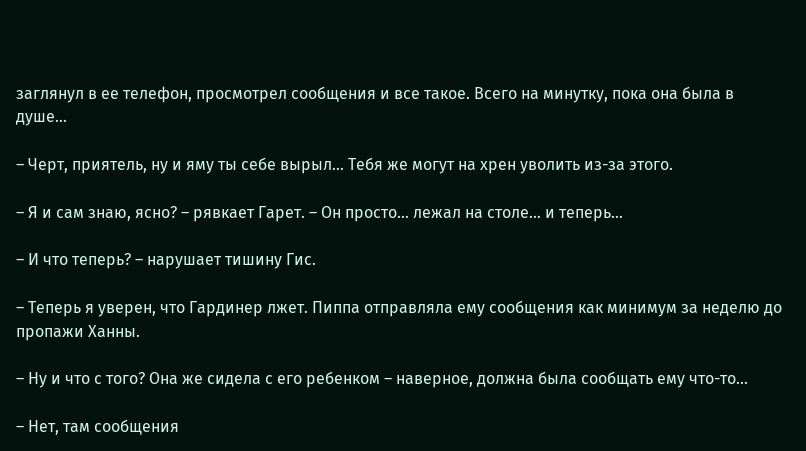заглянул в ее телефон, просмотрел сообщения и все такое. Всего на минутку, пока она была в душе…

– Черт, приятель, ну и яму ты себе вырыл… Тебя же могут на хрен уволить из-за этого.

– Я и сам знаю, ясно? – рявкает Гарет. – Он просто… лежал на столе… и теперь…

– И что теперь? – нарушает тишину Гис.

– Теперь я уверен, что Гардинер лжет. Пиппа отправляла ему сообщения как минимум за неделю до пропажи Ханны.

– Ну и что с того? Она же сидела с его ребенком – наверное, должна была сообщать ему что-то…

– Нет, там сообщения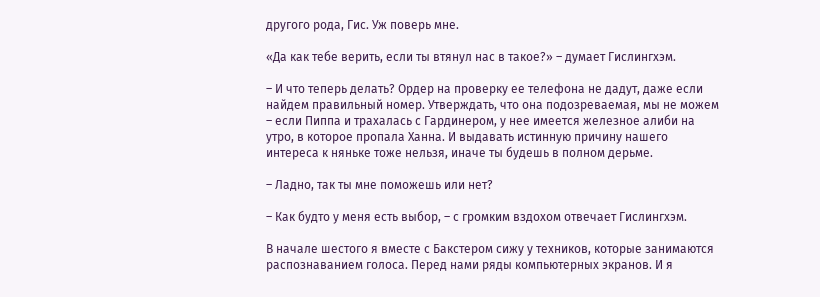другого рода, Гис. Уж поверь мне.

«Да как тебе верить, если ты втянул нас в такое?» – думает Гислингхэм.

– И что теперь делать? Ордер на проверку ее телефона не дадут, даже если найдем правильный номер. Утверждать, что она подозреваемая, мы не можем – если Пиппа и трахалась с Гардинером, у нее имеется железное алиби на утро, в которое пропала Ханна. И выдавать истинную причину нашего интереса к няньке тоже нельзя, иначе ты будешь в полном дерьме.

– Ладно, так ты мне поможешь или нет?

– Как будто у меня есть выбор, – с громким вздохом отвечает Гислингхэм.

В начале шестого я вместе с Бакстером сижу у техников, которые занимаются распознаванием голоса. Перед нами ряды компьютерных экранов. И я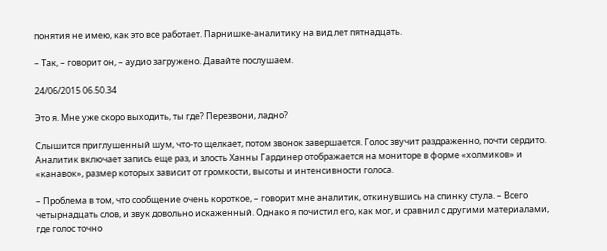понятия не имею, как это все работает. Парнишке-аналитику на вид лет пятнадцать.

– Так, – говорит он, – аудио загружено. Давайте послушаем.

24/06/2015 06.50.34

Это я. Мне уже скоро выходить, ты где? Перезвони, ладно?

Слышится приглушенный шум, что-то щелкает, потом звонок завершается. Голос звучит раздраженно, почти сердито. Аналитик включает запись еще раз, и злость Ханны Гардинер отображается на мониторе в форме «холмиков» и «канавок», размер которых зависит от громкости, высоты и интенсивности голоса.

– Проблема в том, что сообщение очень короткое, – говорит мне аналитик, откинувшись на спинку стула. – Всего четырнадцать слов, и звук довольно искаженный. Однако я почистил его, как мог, и сравнил с другими материалами, где голос точно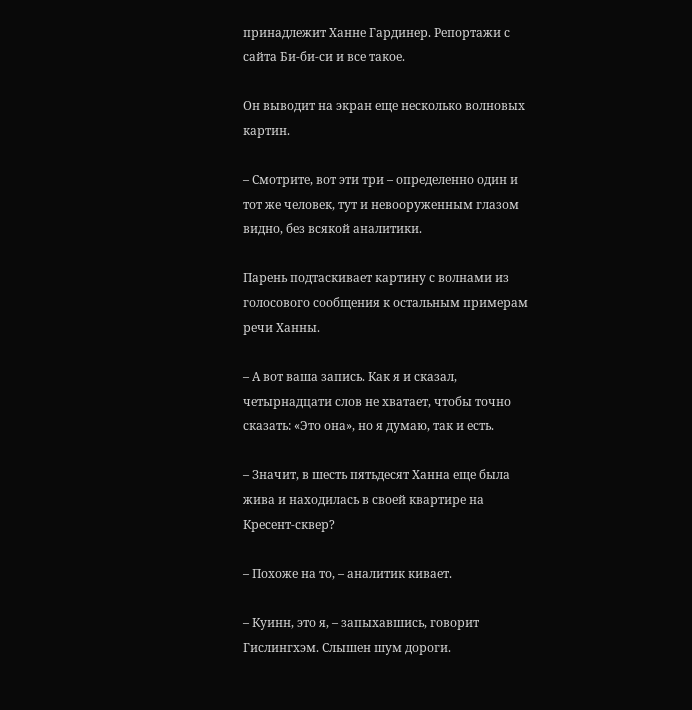принадлежит Ханне Гардинер. Репортажи с сайта Би-би-си и все такое.

Он выводит на экран еще несколько волновых картин.

– Смотрите, вот эти три – определенно один и тот же человек, тут и невооруженным глазом видно, без всякой аналитики.

Парень подтаскивает картину с волнами из голосового сообщения к остальным примерам речи Ханны.

– А вот ваша запись. Как я и сказал, четырнадцати слов не хватает, чтобы точно сказать: «Это она», но я думаю, так и есть.

– Значит, в шесть пятьдесят Ханна еще была жива и находилась в своей квартире на Кресент-сквер?

– Похоже на то, – аналитик кивает.

– Куинн, это я, – запыхавшись, говорит Гислингхэм. Слышен шум дороги.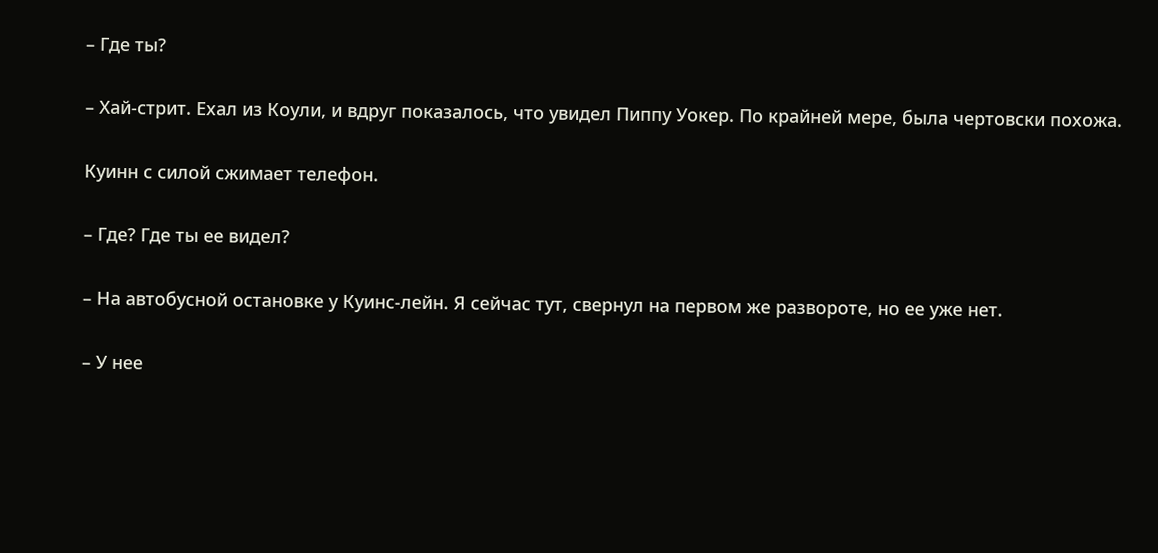– Где ты?

– Хай-стрит. Ехал из Коули, и вдруг показалось, что увидел Пиппу Уокер. По крайней мере, была чертовски похожа.

Куинн с силой сжимает телефон.

– Где? Где ты ее видел?

– На автобусной остановке у Куинс-лейн. Я сейчас тут, свернул на первом же развороте, но ее уже нет.

– У нее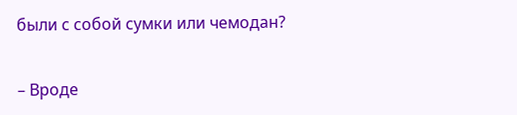были с собой сумки или чемодан?

– Вроде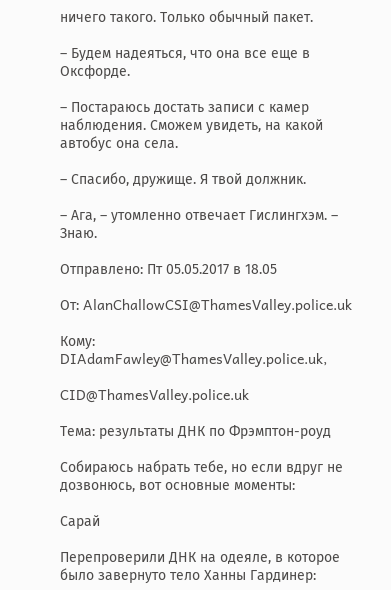ничего такого. Только обычный пакет.

– Будем надеяться, что она все еще в Оксфорде.

– Постараюсь достать записи с камер наблюдения. Сможем увидеть, на какой автобус она села.

– Спасибо, дружище. Я твой должник.

– Ага, – утомленно отвечает Гислингхэм. – Знаю.

Отправлено: Пт 05.05.2017 в 18.05

От: AlanChallowCSI@ThamesValley.police.uk

Кому: DIAdamFawley@ThamesValley.police.uk,

CID@ThamesValley.police.uk

Тема: результаты ДНК по Фрэмптон-роуд

Собираюсь набрать тебе, но если вдруг не дозвонюсь, вот основные моменты:

Сарай

Перепроверили ДНК на одеяле, в которое было завернуто тело Ханны Гардинер: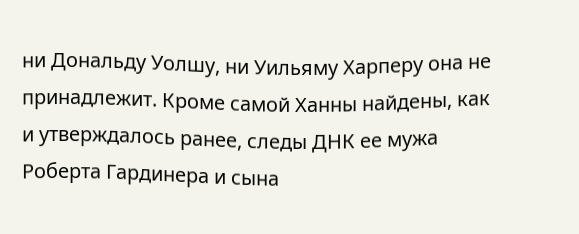ни Дональду Уолшу, ни Уильяму Харперу она не принадлежит. Кроме самой Ханны найдены, как и утверждалось ранее, следы ДНК ее мужа Роберта Гардинера и сына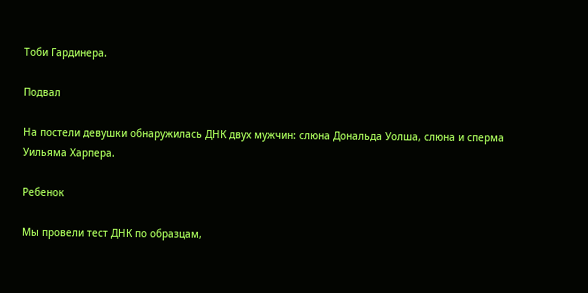Тоби Гардинера.

Подвал

На постели девушки обнаружилась ДНК двух мужчин: слюна Дональда Уолша, слюна и сперма Уильяма Харпера.

Ребенок

Мы провели тест ДНК по образцам,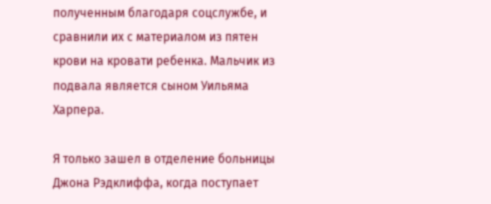полученным благодаря соцслужбе, и сравнили их с материалом из пятен крови на кровати ребенка. Мальчик из подвала является сыном Уильяма Харпера.

Я только зашел в отделение больницы Джона Рэдклиффа, когда поступает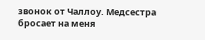звонок от Чаллоу. Медсестра бросает на меня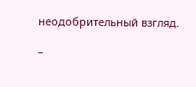неодобрительный взгляд.

–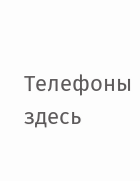Телефоны здесь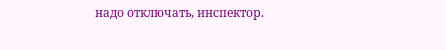надо отключать, инспектор.